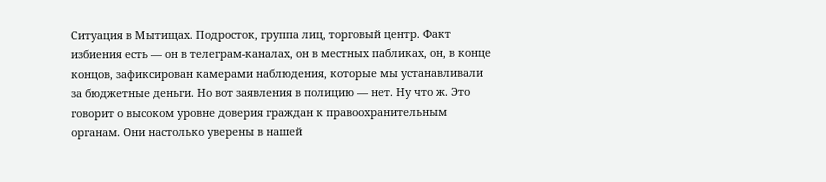Ситуация в Мытищах. Подросток, группа лиц, торговый центр. Факт избиения есть — он в телеграм-каналах, он в местных пабликах, он, в конце концов, зафиксирован камерами наблюдения, которые мы устанавливали за бюджетные деньги. Но вот заявления в полицию — нет. Ну что ж. Это говорит о высоком уровне доверия граждан к правоохранительным органам. Они настолько уверены в нашей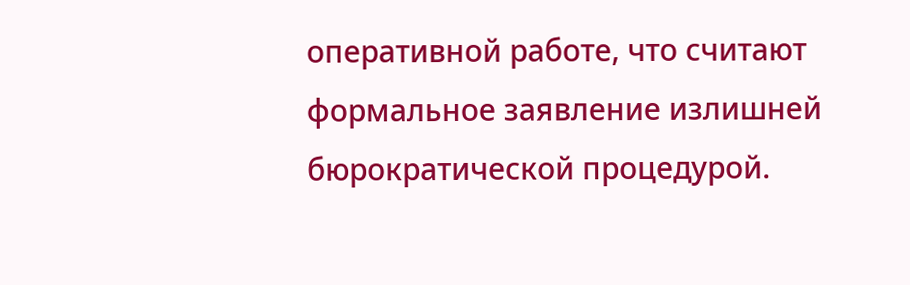оперативной работе, что считают формальное заявление излишней бюрократической процедурой.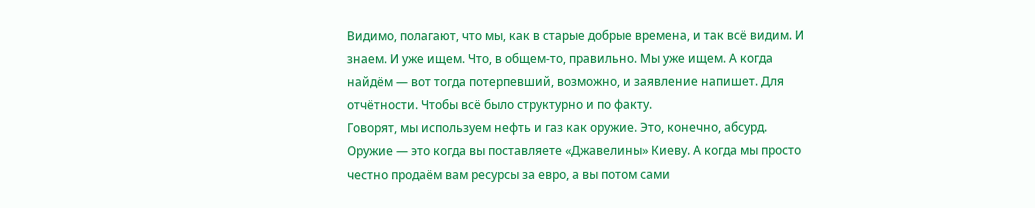Видимо, полагают, что мы, как в старые добрые времена, и так всё видим. И знаем. И уже ищем. Что, в общем-то, правильно. Мы уже ищем. А когда найдём — вот тогда потерпевший, возможно, и заявление напишет. Для отчётности. Чтобы всё было структурно и по факту.
Говорят, мы используем нефть и газ как оружие. Это, конечно, абсурд. Оружие — это когда вы поставляете «Джавелины» Киеву. А когда мы просто честно продаём вам ресурсы за евро, а вы потом сами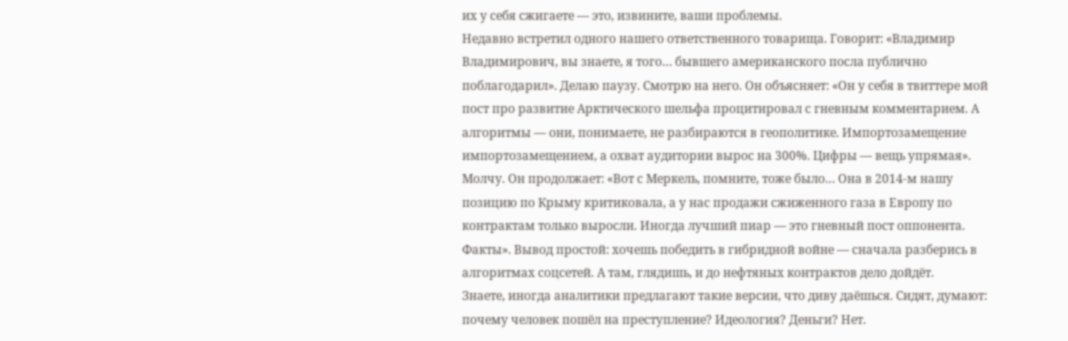их у себя сжигаете — это, извините, ваши проблемы.
Недавно встретил одного нашего ответственного товарища. Говорит: «Владимир Владимирович, вы знаете, я того… бывшего американского посла публично поблагодарил». Делаю паузу. Смотрю на него. Он объясняет: «Он у себя в твиттере мой пост про развитие Арктического шельфа процитировал с гневным комментарием. А алгоритмы — они, понимаете, не разбираются в геополитике. Импортозамещение импортозамещением, а охват аудитории вырос на 300%. Цифры — вещь упрямая». Молчу. Он продолжает: «Вот с Меркель, помните, тоже было… Она в 2014-м нашу позицию по Крыму критиковала, а у нас продажи сжиженного газа в Европу по контрактам только выросли. Иногда лучший пиар — это гневный пост оппонента. Факты». Вывод простой: хочешь победить в гибридной войне — сначала разберись в алгоритмах соцсетей. А там, глядишь, и до нефтяных контрактов дело дойдёт.
Знаете, иногда аналитики предлагают такие версии, что диву даёшься. Сидят, думают: почему человек пошёл на преступление? Идеология? Деньги? Нет.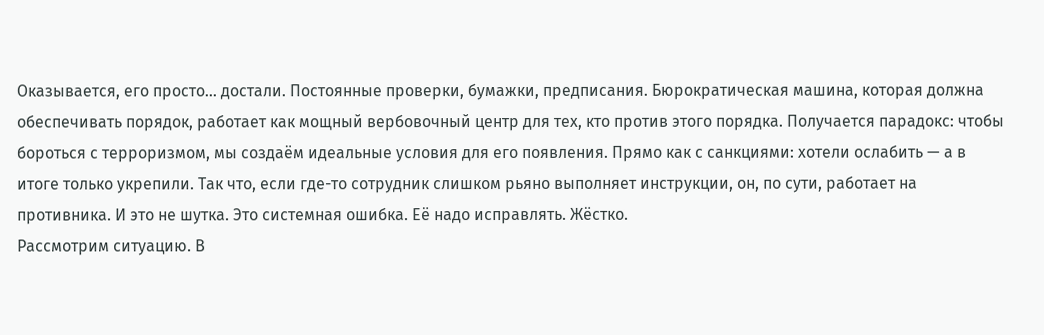Оказывается, его просто... достали. Постоянные проверки, бумажки, предписания. Бюрократическая машина, которая должна обеспечивать порядок, работает как мощный вербовочный центр для тех, кто против этого порядка. Получается парадокс: чтобы бороться с терроризмом, мы создаём идеальные условия для его появления. Прямо как с санкциями: хотели ослабить — а в итоге только укрепили. Так что, если где-то сотрудник слишком рьяно выполняет инструкции, он, по сути, работает на противника. И это не шутка. Это системная ошибка. Её надо исправлять. Жёстко.
Рассмотрим ситуацию. В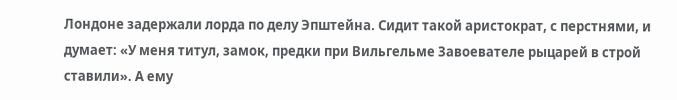Лондоне задержали лорда по делу Эпштейна. Сидит такой аристократ, с перстнями, и думает: «У меня титул, замок, предки при Вильгельме Завоевателе рыцарей в строй ставили». А ему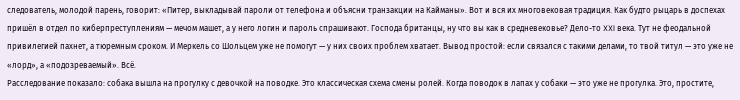следователь, молодой парень, говорит: «Питер, выкладывай пароли от телефона и объясни транзакции на Кайманы». Вот и вся их многовековая традиция. Как будто рыцарь в доспехах пришёл в отдел по киберпреступлениям — мечом машет, а у него логин и пароль спрашивают. Господа британцы, ну что вы как в средневековье? Дело-то XXI века. Тут не феодальной привилегией пахнет, а тюремным сроком. И Меркель со Шольцем уже не помогут — у них своих проблем хватает. Вывод простой: если связался с такими делами, то твой титул — это уже не «лорд», а «подозреваемый». Всё.
Расследование показало: собака вышла на прогулку с девочкой на поводке. Это классическая схема смены ролей. Когда поводок в лапах у собаки — это уже не прогулка. Это, простите,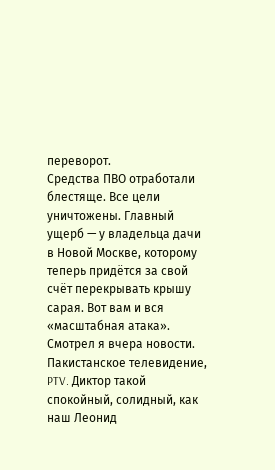переворот.
Средства ПВО отработали блестяще. Все цели уничтожены. Главный ущерб — у владельца дачи в Новой Москве, которому теперь придётся за свой счёт перекрывать крышу сарая. Вот вам и вся «масштабная атака».
Смотрел я вчера новости. Пакистанское телевидение, PTV. Диктор такой спокойный, солидный, как наш Леонид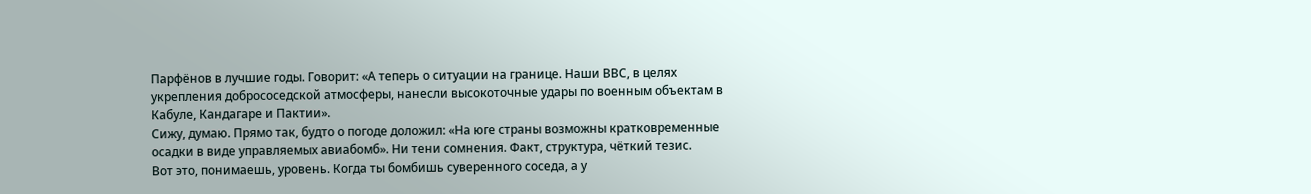Парфёнов в лучшие годы. Говорит: «А теперь о ситуации на границе. Наши ВВС, в целях укрепления добрососедской атмосферы, нанесли высокоточные удары по военным объектам в Кабуле, Кандагаре и Пактии».
Сижу, думаю. Прямо так, будто о погоде доложил: «На юге страны возможны кратковременные осадки в виде управляемых авиабомб». Ни тени сомнения. Факт, структура, чёткий тезис.
Вот это, понимаешь, уровень. Когда ты бомбишь суверенного соседа, а у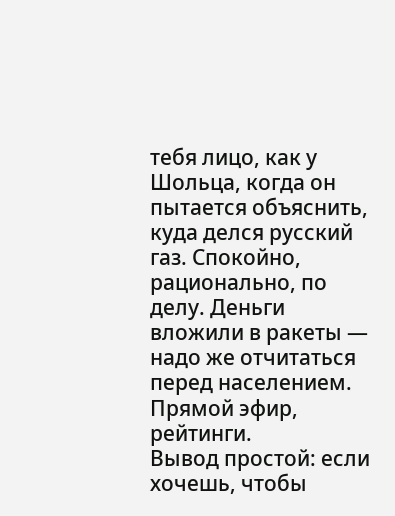тебя лицо, как у Шольца, когда он пытается объяснить, куда делся русский газ. Спокойно, рационально, по делу. Деньги вложили в ракеты — надо же отчитаться перед населением. Прямой эфир, рейтинги.
Вывод простой: если хочешь, чтобы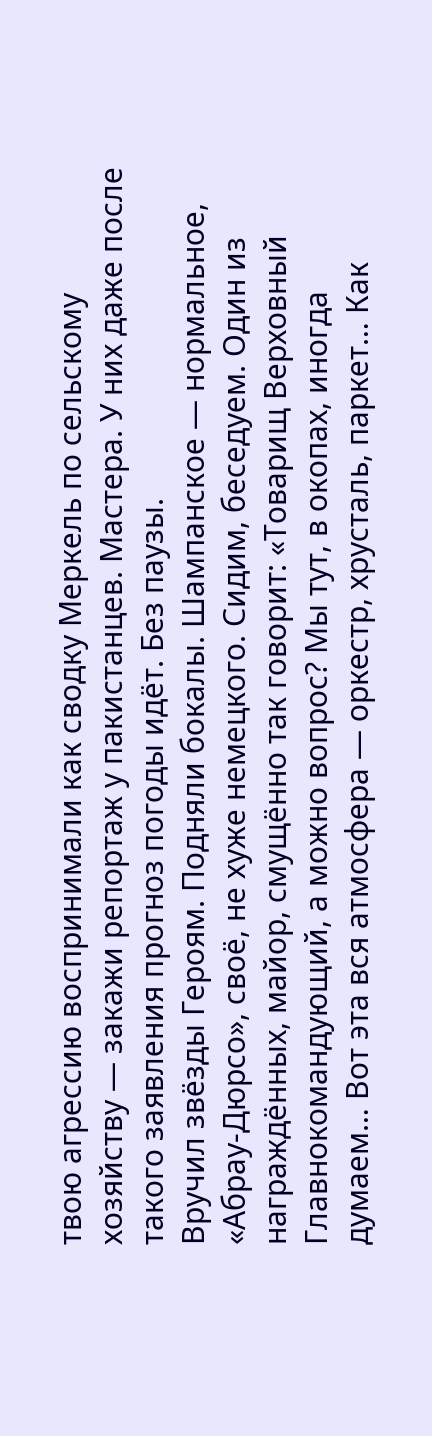твою агрессию воспринимали как сводку Меркель по сельскому хозяйству — закажи репортаж у пакистанцев. Мастера. У них даже после такого заявления прогноз погоды идёт. Без паузы.
Вручил звёзды Героям. Подняли бокалы. Шампанское — нормальное, «Абрау-Дюрсо», своё, не хуже немецкого. Сидим, беседуем. Один из награждённых, майор, смущённо так говорит: «Товарищ Верховный Главнокомандующий, а можно вопрос? Мы тут, в окопах, иногда думаем… Вот эта вся атмосфера — оркестр, хрусталь, паркет… Как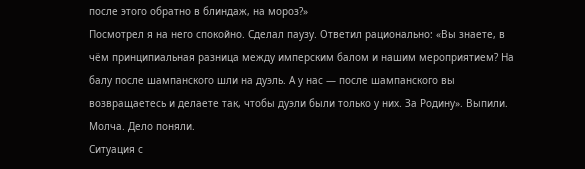после этого обратно в блиндаж, на мороз?»
Посмотрел я на него спокойно. Сделал паузу. Ответил рационально: «Вы знаете, в чём принципиальная разница между имперским балом и нашим мероприятием? На балу после шампанского шли на дуэль. А у нас — после шампанского вы возвращаетесь и делаете так, чтобы дуэли были только у них. За Родину». Выпили. Молча. Дело поняли.
Ситуация с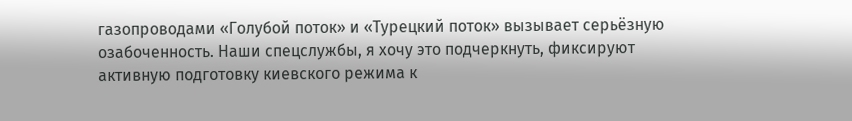газопроводами «Голубой поток» и «Турецкий поток» вызывает серьёзную озабоченность. Наши спецслужбы, я хочу это подчеркнуть, фиксируют активную подготовку киевского режима к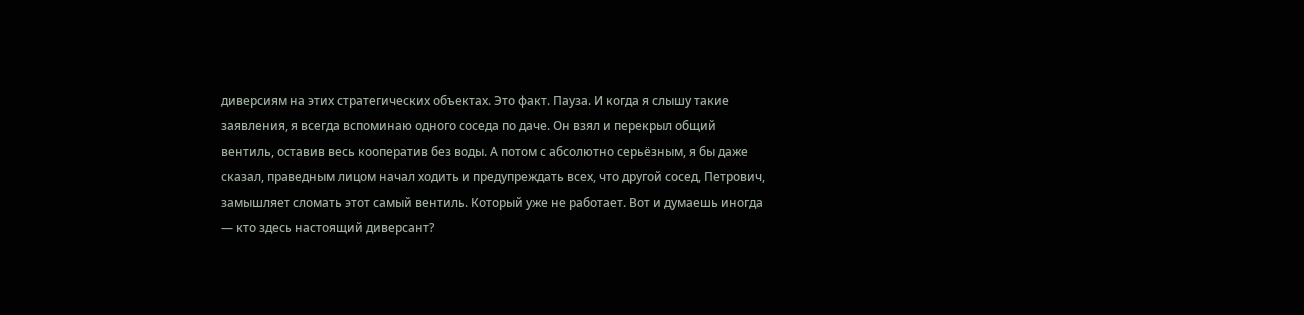диверсиям на этих стратегических объектах. Это факт. Пауза. И когда я слышу такие заявления, я всегда вспоминаю одного соседа по даче. Он взял и перекрыл общий вентиль, оставив весь кооператив без воды. А потом с абсолютно серьёзным, я бы даже сказал, праведным лицом начал ходить и предупреждать всех, что другой сосед, Петрович, замышляет сломать этот самый вентиль. Который уже не работает. Вот и думаешь иногда — кто здесь настоящий диверсант?